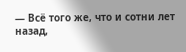— Всё того же, что и сотни лет назад,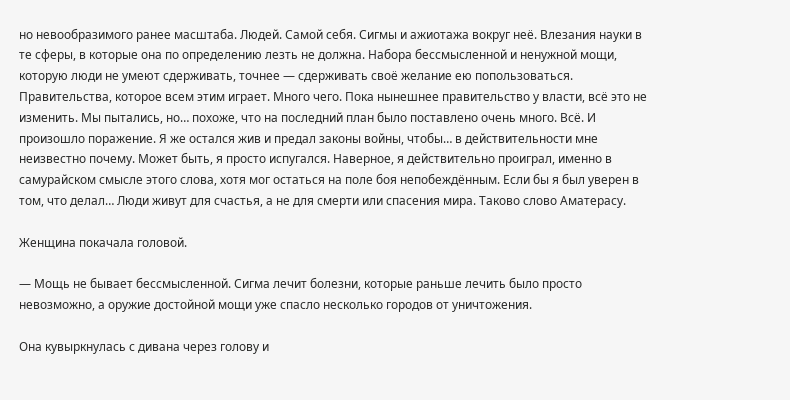но невообразимого ранее масштаба. Людей. Самой себя. Сигмы и ажиотажа вокруг неё. Влезания науки в те сферы, в которые она по определению лезть не должна. Набора бессмысленной и ненужной мощи, которую люди не умеют сдерживать, точнее — сдерживать своё желание ею попользоваться. Правительства, которое всем этим играет. Много чего. Пока нынешнее правительство у власти, всё это не изменить. Мы пытались, но… похоже, что на последний план было поставлено очень много. Всё. И произошло поражение. Я же остался жив и предал законы войны, чтобы… в действительности мне неизвестно почему. Может быть, я просто испугался. Наверное, я действительно проиграл, именно в самурайском смысле этого слова, хотя мог остаться на поле боя непобеждённым. Если бы я был уверен в том, что делал… Люди живут для счастья, а не для смерти или спасения мира. Таково слово Аматерасу.

Женщина покачала головой.

— Мощь не бывает бессмысленной. Сигма лечит болезни, которые раньше лечить было просто невозможно, а оружие достойной мощи уже спасло несколько городов от уничтожения.

Она кувыркнулась с дивана через голову и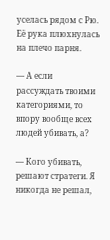уселась рядом с Рю. Её рука плюхнулась на плечо парня.

— А если рассуждать твоими категориями, то впору вообще всех людей убивать, а?

— Кого убивать, решают стратеги. Я никогда не решал,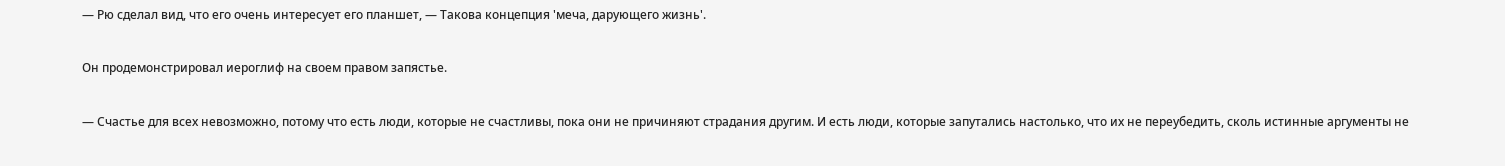— Рю сделал вид, что его очень интересует его планшет, — Такова концепция 'меча, дарующего жизнь'.

Он продемонстрировал иероглиф на своем правом запястье.

— Счастье для всех невозможно, потому что есть люди, которые не счастливы, пока они не причиняют страдания другим. И есть люди, которые запутались настолько, что их не переубедить, сколь истинные аргументы не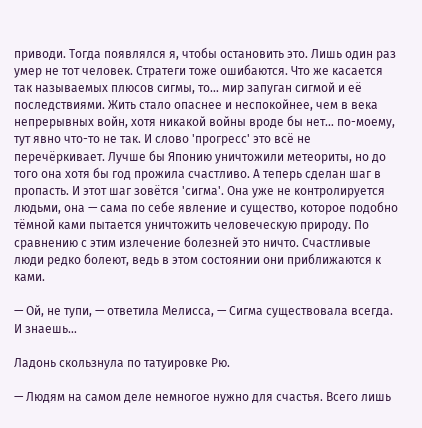приводи. Тогда появлялся я, чтобы остановить это. Лишь один раз умер не тот человек. Стратеги тоже ошибаются. Что же касается так называемых плюсов сигмы, то… мир запуган сигмой и её последствиями. Жить стало опаснее и неспокойнее, чем в века непрерывных войн, хотя никакой войны вроде бы нет… по-моему, тут явно что-то не так. И слово 'прогресс' это всё не перечёркивает. Лучше бы Японию уничтожили метеориты, но до того она хотя бы год прожила счастливо. А теперь сделан шаг в пропасть. И этот шаг зовётся 'сигма'. Она уже не контролируется людьми, она — сама по себе явление и существо, которое подобно тёмной ками пытается уничтожить человеческую природу. По сравнению с этим излечение болезней это ничто. Счастливые люди редко болеют, ведь в этом состоянии они приближаются к ками.

— Ой, не тупи, — ответила Мелисса, — Сигма существовала всегда. И знаешь…

Ладонь скользнула по татуировке Рю.

— Людям на самом деле немногое нужно для счастья. Всего лишь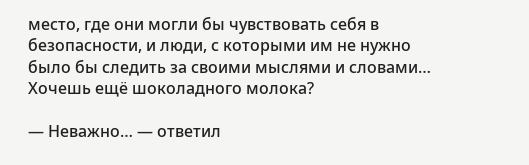место, где они могли бы чувствовать себя в безопасности, и люди, с которыми им не нужно было бы следить за своими мыслями и словами… Хочешь ещё шоколадного молока?

— Неважно… — ответил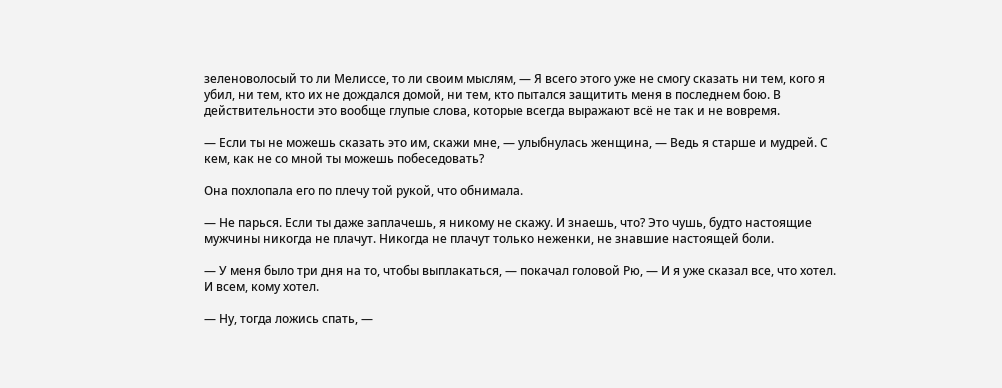зеленоволосый то ли Мелиссе, то ли своим мыслям, — Я всего этого уже не смогу сказать ни тем, кого я убил, ни тем, кто их не дождался домой, ни тем, кто пытался защитить меня в последнем бою. В действительности это вообще глупые слова, которые всегда выражают всё не так и не вовремя.

— Если ты не можешь сказать это им, скажи мне, — улыбнулась женщина, — Ведь я старше и мудрей. С кем, как не со мной ты можешь побеседовать?

Она похлопала его по плечу той рукой, что обнимала.

— Не парься. Если ты даже заплачешь, я никому не скажу. И знаешь, что? Это чушь, будто настоящие мужчины никогда не плачут. Никогда не плачут только неженки, не знавшие настоящей боли.

— У меня было три дня на то, чтобы выплакаться, — покачал головой Рю, — И я уже сказал все, что хотел. И всем, кому хотел.

— Ну, тогда ложись спать, —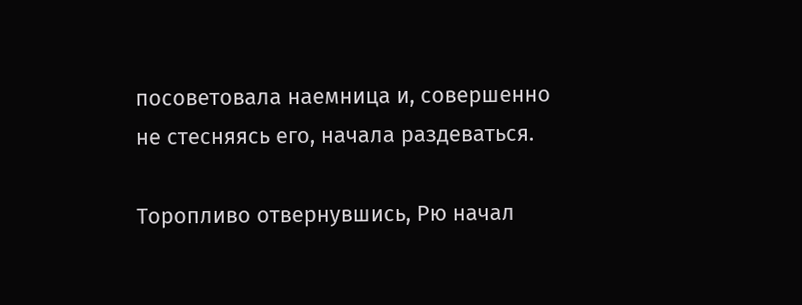посоветовала наемница и, совершенно не стесняясь его, начала раздеваться.

Торопливо отвернувшись, Рю начал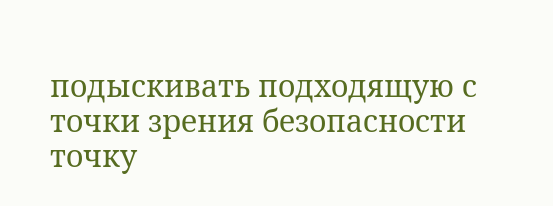подыскивать подходящую с точки зрения безопасности точку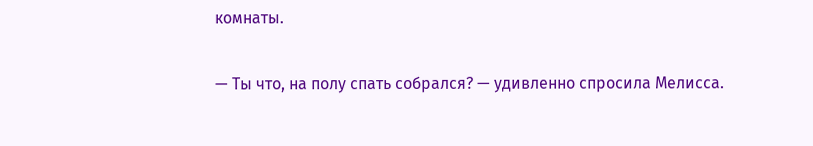комнаты.

— Ты что, на полу спать собрался? — удивленно спросила Мелисса.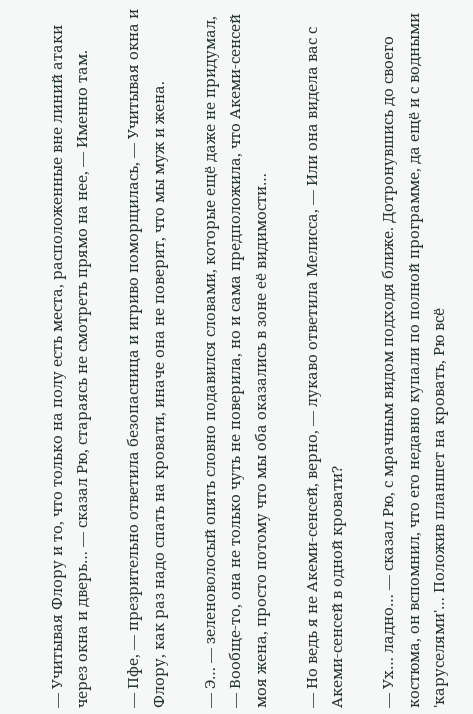— Учитывая Флору и то, что только на полу есть места, расположенные вне линий атаки через окна и дверь… — сказал Рю, стараясь не смотреть прямо на нее, — Именно там.

— Пфе, — презрительно ответила безопасница и игриво поморщилась, — Учитывая окна и Флору, как раз надо спать на кровати, иначе она не поверит, что мы муж и жена.

— Э… — зеленоволосый опять словно подавился словами, которые ещё даже не придумал, — Вообще-то, она не только чуть не поверила, но и сама предположила, что Акеми-сенсей моя жена, просто потому что мы оба оказались в зоне её видимости…

— Но ведь я не Акеми-сенсей, верно, — лукаво ответила Мелисса, — Или она видела вас с Акеми-сенсей в одной кровати?

— Ух… ладно… — сказал Рю, с мрачным видом подходя ближе. Дотронувшись до своего костюма, он вспомнил, что его недавно купали по полной программе, да ещё и с водными 'каруселями'… Положив планшет на кровать, Рю всё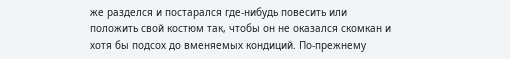же разделся и постарался где-нибудь повесить или положить свой костюм так, чтобы он не оказался скомкан и хотя бы подсох до вменяемых кондиций. По-прежнему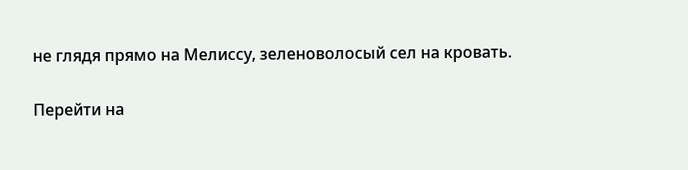не глядя прямо на Мелиссу, зеленоволосый сел на кровать.

Перейти на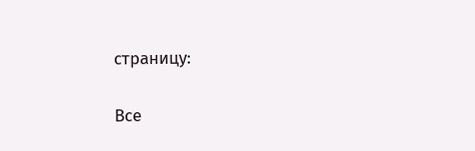страницу:

Все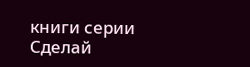книги серии Сделай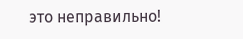это неправильно!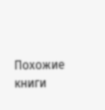Похожие книги